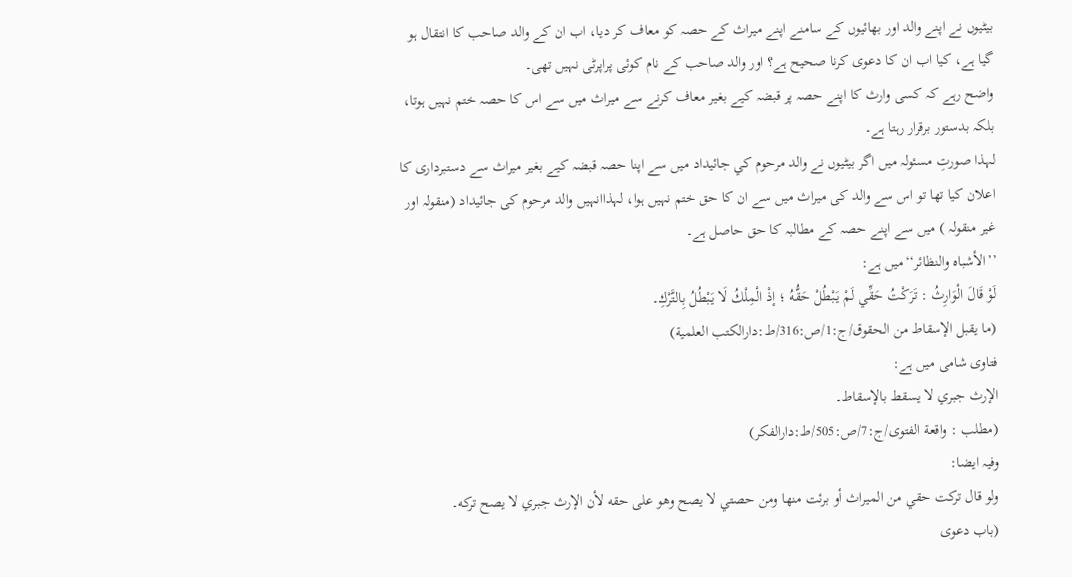بیٹیوں نے اپنے والد اور بھائیوں کے سامنے اپنے میراث کے حصہ کو معاف کر دیا، اب ان کے والد صاحب کا انتقال ہو گیا ہے، کیا اب ان کا دعوی کرنا صحیح ہے؟ اور والد صاحب کے نام کوئی پراپرٹی نہیں تھی۔
واضح رہے کہ کسی وارث کا اپنے حصہ پر قبضہ کیے بغیر معاف کرنے سے میراث میں سے اس کا حصہ ختم نہیں ہوتا، بلکہ بدستور برقرار رہتا ہے۔
لہذا صورتِ مسئولہ میں اگر بیٹیوں نے والد مرحوم كي جائيداد ميں سے اپنا حصہ قبضہ کیے بغیر میراث سے دستبرداری کا اعلان کیا تھا تو اس سے والد کی میراث میں سے ان کا حق ختم نہیں ہوا، لہذاانہیں والد مرحوم کی جائیداد (منقولہ اور غیر منقولہ ) میں سے اپنے حصہ کے مطالبہ کا حق حاصل ہے۔
’’الأشباہ والنظائر‘‘میں ہے:
لَوْ قَالَ الْوَارِثُ : تَرَكْتُ حَقِّي لَمْ يَبْطُلْ حَقُّهُ ؛ إذْ الْمِلْكُ لَا يَبْطُلُ بِالتَّرْكِ۔
(ما یقبل الإسقاط من الحقوق/ج:1/ص:316/ط:دارالکتب العلمیة)
فتاوی شامی میں ہے:
الإرث جبري لا يسقط بالإسقاط۔
(مطلب : واقعة الفتوی/ج:7/ص:505/ط:دارالفکر)
وفیہ ایضا:
ولو قال تركت حقي من الميراث أو برئت منها ومن حصتي لا يصح وهو على حقه لأن الإرث جبري لا يصح تركه۔
(باب دعوی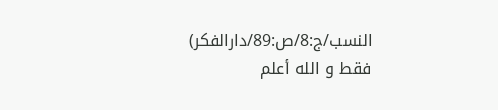النسب/ج:8/ص:89/دارالفکر) فقط و الله أعلم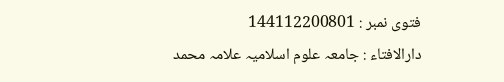فتوی نمبر : 144112200801
دارالافتاء : جامعہ علوم اسلامیہ علامہ محمد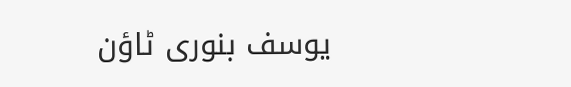یوسف بنوری ٹاؤن